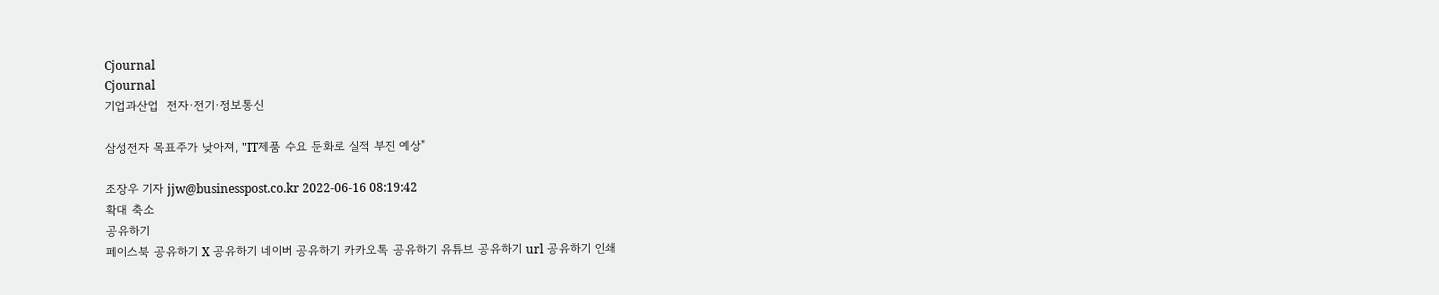Cjournal
Cjournal
기업과산업  전자·전기·정보통신

삼성전자 목표주가 낮아져, "IT제품 수요 둔화로 실적 부진 예상"

조장우 기자 jjw@businesspost.co.kr 2022-06-16 08:19:42
확대 축소
공유하기
페이스북 공유하기 X 공유하기 네이버 공유하기 카카오톡 공유하기 유튜브 공유하기 url 공유하기 인쇄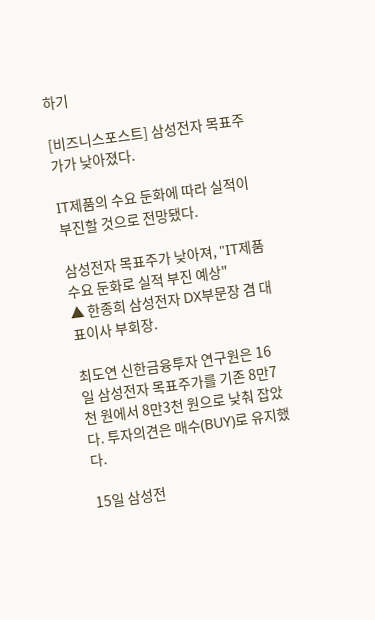하기

[비즈니스포스트] 삼성전자 목표주가가 낮아졌다.

IT제품의 수요 둔화에 따라 실적이 부진할 것으로 전망됐다.

삼성전자 목표주가 낮아져, "IT제품 수요 둔화로 실적 부진 예상"
▲ 한종희 삼성전자 DX부문장 겸 대표이사 부회장.

최도연 신한금융투자 연구원은 16일 삼성전자 목표주가를 기존 8만7천 원에서 8만3천 원으로 낮춰 잡았다. 투자의견은 매수(BUY)로 유지했다.

15일 삼성전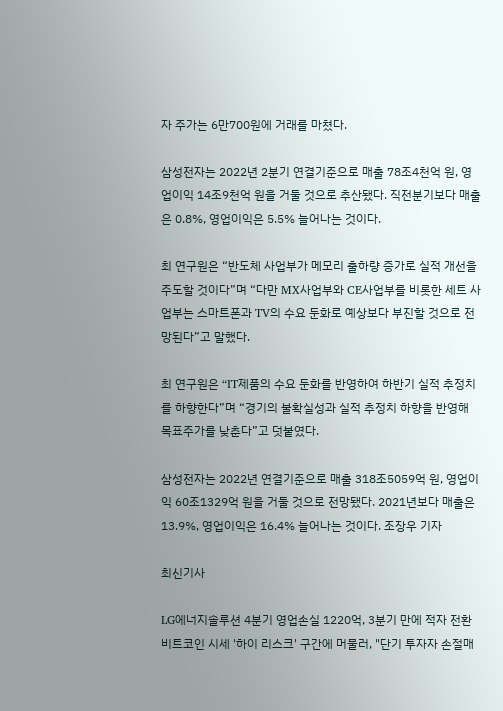자 주가는 6만700원에 거래를 마쳤다.

삼성전자는 2022년 2분기 연결기준으로 매출 78조4천억 원, 영업이익 14조9천억 원을 거둘 것으로 추산됐다. 직전분기보다 매출은 0.8%, 영업이익은 5.5% 늘어나는 것이다.

최 연구원은 “반도체 사업부가 메모리 출하량 증가로 실적 개선을 주도할 것이다”며 “다만 MX사업부와 CE사업부를 비롯한 세트 사업부는 스마트폰과 TV의 수요 둔화로 예상보다 부진할 것으로 전망된다”고 말했다.

최 연구원은 “IT제품의 수요 둔화를 반영하여 하반기 실적 추정치를 하향한다”며 “경기의 불확실성과 실적 추정치 하향을 반영해 목표주가를 낮춘다”고 덧붙였다.

삼성전자는 2022년 연결기준으로 매출 318조5059억 원, 영업이익 60조1329억 원을 거둘 것으로 전망됐다. 2021년보다 매출은 13.9%, 영업이익은 16.4% 늘어나는 것이다. 조장우 기자

최신기사

LG에너지솔루션 4분기 영업손실 1220억, 3분기 만에 적자 전환
비트코인 시세 '하이 리스크' 구간에 머물러, "단기 투자자 손절매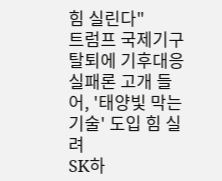힘 실린다"
트럼프 국제기구 탈퇴에 기후대응 실패론 고개 들어, '태양빛 막는 기술' 도입 힘 실려
SK하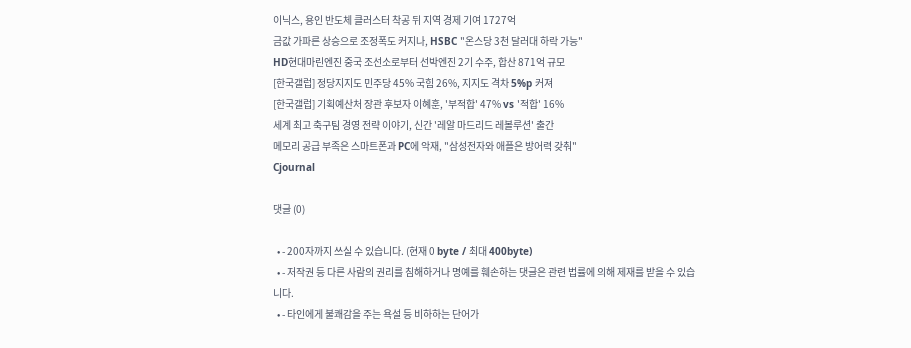이닉스, 용인 반도체 클러스터 착공 뒤 지역 경제 기여 1727억
금값 가파른 상승으로 조정폭도 커지나, HSBC "온스당 3천 달러대 하락 가능"
HD현대마린엔진 중국 조선소로부터 선박엔진 2기 수주, 합산 871억 규모
[한국갤럽] 정당지지도 민주당 45% 국힘 26%, 지지도 격차 5%p 커져
[한국갤럽] 기획예산처 장관 후보자 이혜훈, '부적합' 47% vs '적합' 16%
세계 최고 축구팀 경영 전략 이야기, 신간 '레알 마드리드 레볼루션' 출간
메모리 공급 부족은 스마트폰과 PC에 악재, "삼성전자와 애플은 방어력 갖춰"
Cjournal

댓글 (0)

  • - 200자까지 쓰실 수 있습니다. (현재 0 byte / 최대 400byte)
  • - 저작권 등 다른 사람의 권리를 침해하거나 명예를 훼손하는 댓글은 관련 법률에 의해 제재를 받을 수 있습니다.
  • - 타인에게 불쾌감을 주는 욕설 등 비하하는 단어가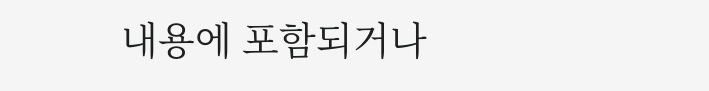내용에 포함되거나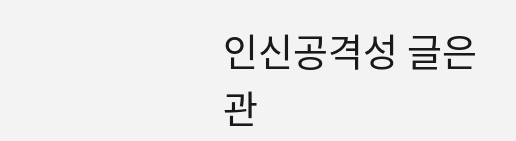인신공격성 글은 관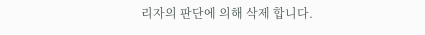리자의 판단에 의해 삭제 합니다.